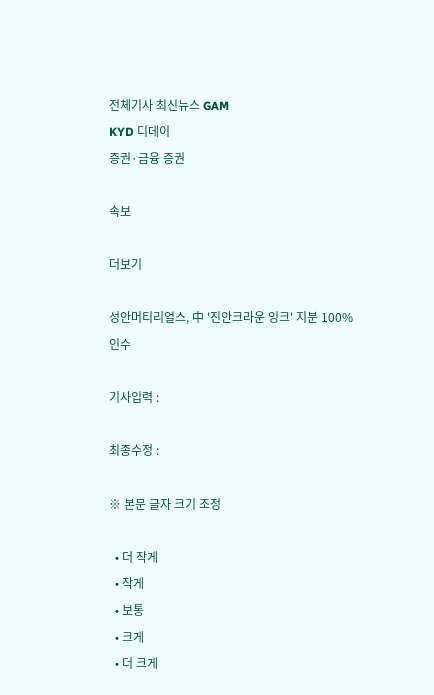전체기사 최신뉴스 GAM
KYD 디데이
증권·금융 증권

속보

더보기

성안머티리얼스, 中 '진안크라운 잉크' 지분 100% 인수

기사입력 :

최종수정 :

※ 본문 글자 크기 조정

  • 더 작게
  • 작게
  • 보통
  • 크게
  • 더 크게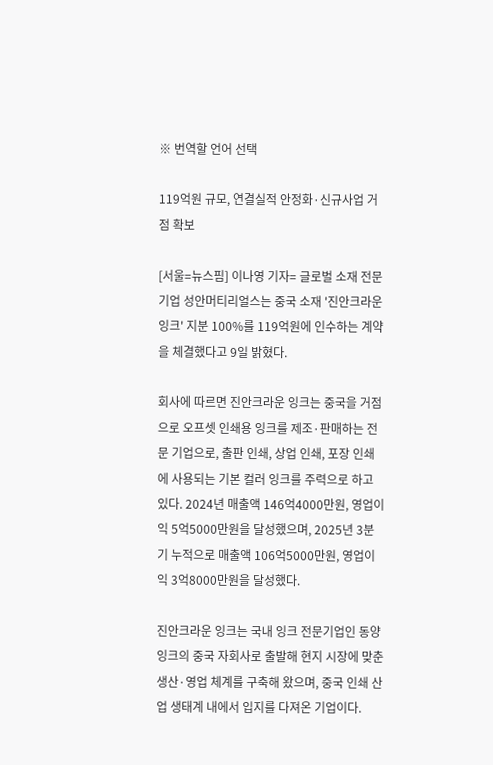※ 번역할 언어 선택

119억원 규모, 연결실적 안정화·신규사업 거점 확보

[서울=뉴스핌] 이나영 기자= 글로벌 소재 전문기업 성안머티리얼스는 중국 소재 '진안크라운 잉크' 지분 100%를 119억원에 인수하는 계약을 체결했다고 9일 밝혔다.

회사에 따르면 진안크라운 잉크는 중국을 거점으로 오프셋 인쇄용 잉크를 제조·판매하는 전문 기업으로, 출판 인쇄, 상업 인쇄, 포장 인쇄에 사용되는 기본 컬러 잉크를 주력으로 하고 있다. 2024년 매출액 146억4000만원, 영업이익 5억5000만원을 달성했으며, 2025년 3분기 누적으로 매출액 106억5000만원, 영업이익 3억8000만원을 달성했다.

진안크라운 잉크는 국내 잉크 전문기업인 동양잉크의 중국 자회사로 출발해 현지 시장에 맞춘 생산·영업 체계를 구축해 왔으며, 중국 인쇄 산업 생태계 내에서 입지를 다져온 기업이다.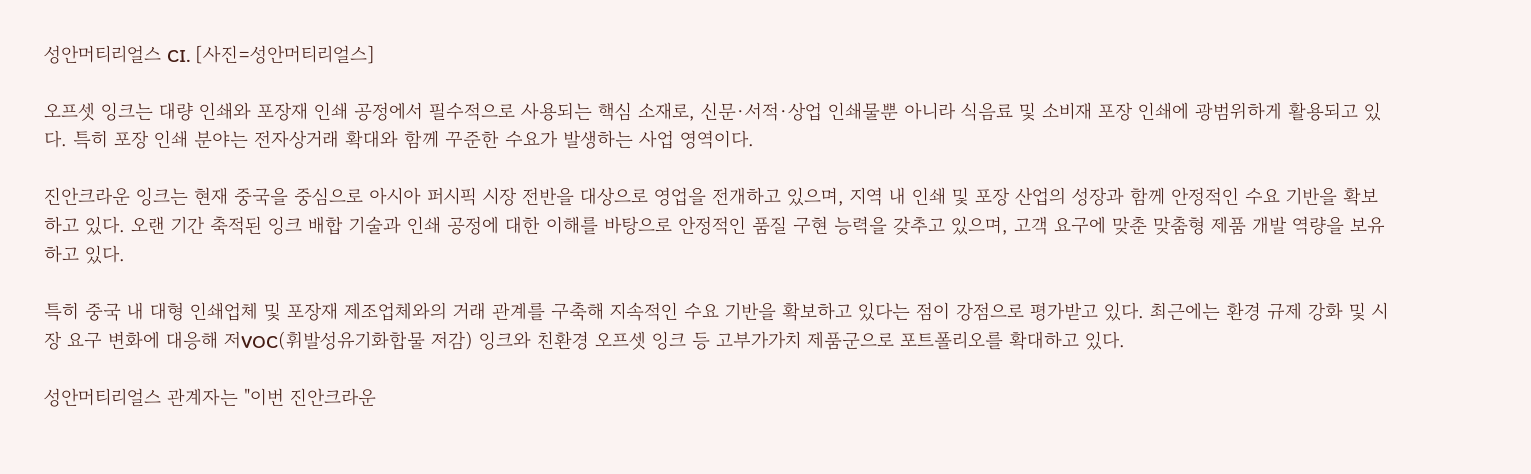성안머티리얼스 CI. [사진=성안머티리얼스]

오프셋 잉크는 대량 인쇄와 포장재 인쇄 공정에서 필수적으로 사용되는 핵심 소재로, 신문·서적·상업 인쇄물뿐 아니라 식음료 및 소비재 포장 인쇄에 광범위하게 활용되고 있다. 특히 포장 인쇄 분야는 전자상거래 확대와 함께 꾸준한 수요가 발생하는 사업 영역이다.

진안크라운 잉크는 현재 중국을 중심으로 아시아 퍼시픽 시장 전반을 대상으로 영업을 전개하고 있으며, 지역 내 인쇄 및 포장 산업의 성장과 함께 안정적인 수요 기반을 확보하고 있다. 오랜 기간 축적된 잉크 배합 기술과 인쇄 공정에 대한 이해를 바탕으로 안정적인 품질 구현 능력을 갖추고 있으며, 고객 요구에 맞춘 맞춤형 제품 개발 역량을 보유하고 있다.

특히 중국 내 대형 인쇄업체 및 포장재 제조업체와의 거래 관계를 구축해 지속적인 수요 기반을 확보하고 있다는 점이 강점으로 평가받고 있다. 최근에는 환경 규제 강화 및 시장 요구 변화에 대응해 저VOC(휘발성유기화합물 저감) 잉크와 친환경 오프셋 잉크 등 고부가가치 제품군으로 포트폴리오를 확대하고 있다.

성안머티리얼스 관계자는 "이번 진안크라운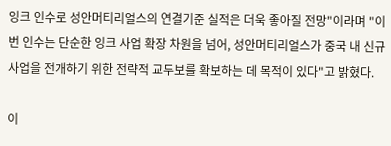잉크 인수로 성안머티리얼스의 연결기준 실적은 더욱 좋아질 전망"이라며 "이번 인수는 단순한 잉크 사업 확장 차원을 넘어, 성안머티리얼스가 중국 내 신규 사업을 전개하기 위한 전략적 교두보를 확보하는 데 목적이 있다"고 밝혔다.

이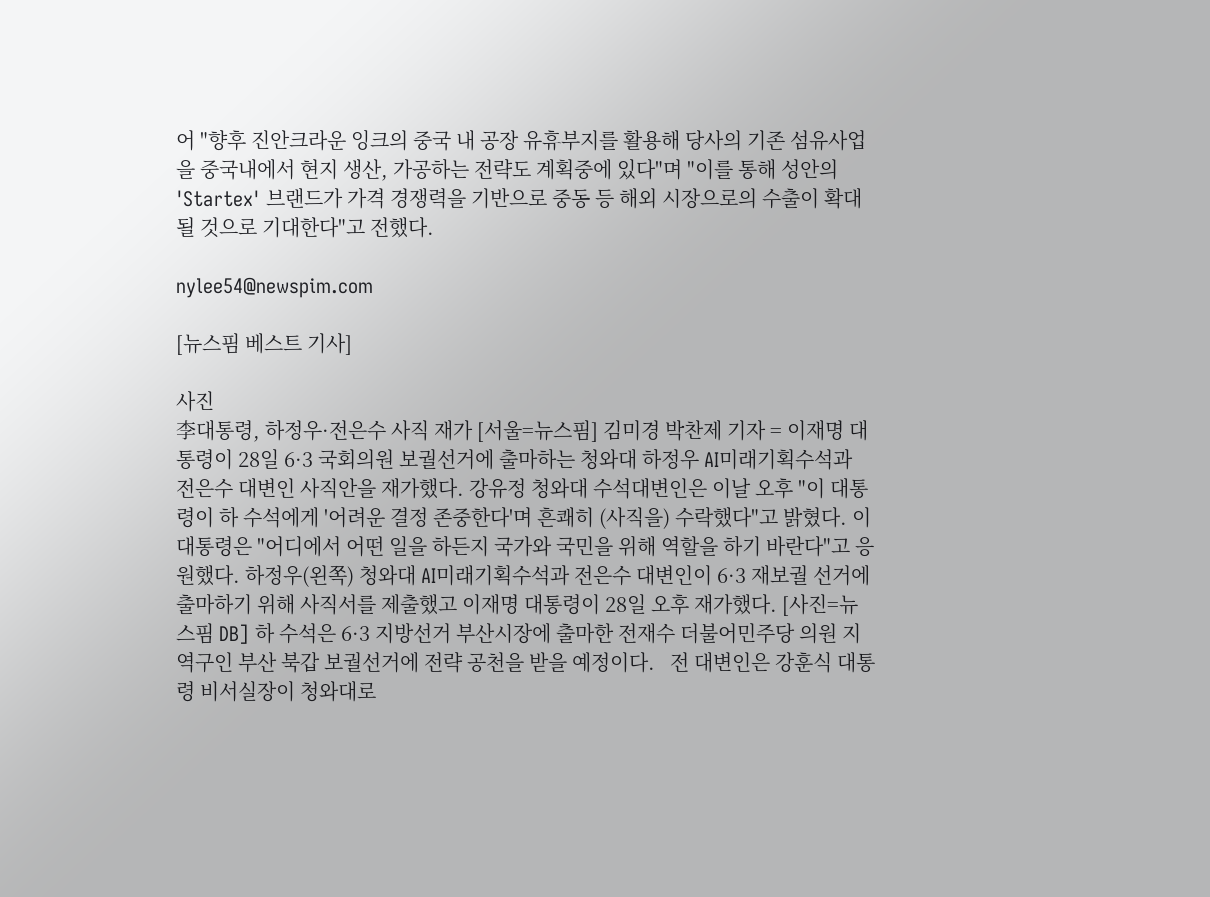어 "향후 진안크라운 잉크의 중국 내 공장 유휴부지를 활용해 당사의 기존 섬유사업을 중국내에서 현지 생산, 가공하는 전략도 계획중에 있다"며 "이를 통해 성안의 'Startex' 브랜드가 가격 경쟁력을 기반으로 중동 등 해외 시장으로의 수출이 확대될 것으로 기대한다"고 전했다.

nylee54@newspim.com

[뉴스핌 베스트 기사]

사진
李대통령, 하정우·전은수 사직 재가 [서울=뉴스핌] 김미경 박찬제 기자 = 이재명 대통령이 28일 6·3 국회의원 보궐선거에 출마하는 청와대 하정우 AI미래기획수석과 전은수 대변인 사직안을 재가했다. 강유정 청와대 수석대변인은 이날 오후 "이 대통령이 하 수석에게 '어려운 결정 존중한다'며 흔쾌히 (사직을) 수락했다"고 밝혔다. 이 대통령은 "어디에서 어떤 일을 하든지 국가와 국민을 위해 역할을 하기 바란다"고 응원했다. 하정우(왼쪽) 청와대 AI미래기획수석과 전은수 대변인이 6·3 재보궐 선거에 출마하기 위해 사직서를 제출했고 이재명 대통령이 28일 오후 재가했다. [사진=뉴스핌 DB] 하 수석은 6·3 지방선거 부산시장에 출마한 전재수 더불어민주당 의원 지역구인 부산 북갑 보궐선거에 전략 공천을 받을 예정이다.   전 대변인은 강훈식 대통령 비서실장이 청와대로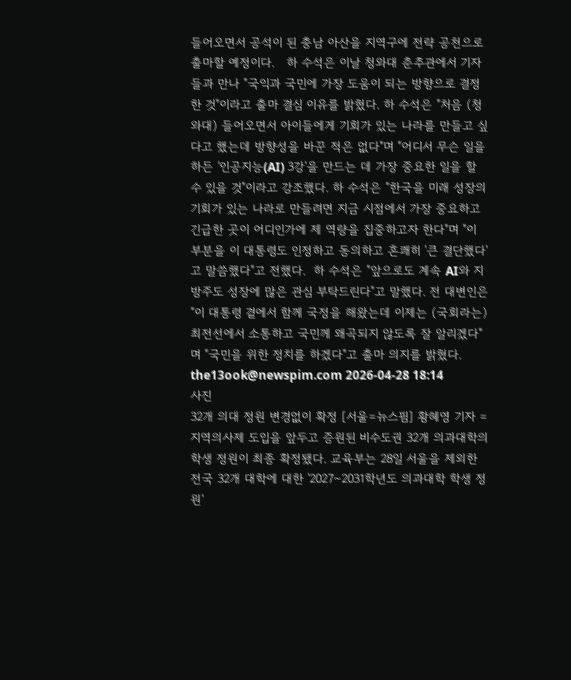들어오면서 공석이 된 충남 아산을 지역구에 전략 공천으로 출마할 예정이다.   하 수석은 이날 청와대 춘추관에서 기자들과 만나 "국익과 국민에 가장 도움이 되는 방향으로 결정한 것"이라고 출마 결심 이유를 밝혔다. 하 수석은 "처음 (청와대) 들어오면서 아이들에게 기회가 있는 나라를 만들고 싶다고 했는데 방향성을 바꾼 적은 없다"며 "어디서 무슨 일을 하든 '인공지능(AI) 3강'을 만드는 데 가장 중요한 일을 할 수 있을 것"이라고 강조했다. 하 수석은 "한국을 미래 성장의 기회가 있는 나라로 만들려면 지금 시점에서 가장 중요하고 긴급한 곳이 어디인가에 제 역량을 집중하고자 한다"며 "이 부분을 이 대통령도 인정하고 동의하고 흔쾌히 '큰 결단했다'고 말씀했다"고 전했다.  하 수석은 "앞으로도 계속 AI와 지방주도 성장에 많은 관심 부탁드린다"고 말했다. 전 대변인은 "이 대통령 곁에서 함께 국정을 해왔는데 이제는 (국회라는) 최전선에서 소통하고 국민께 왜곡되지 않도록 잘 알리겠다"며 "국민을 위한 정치를 하겠다"고 출마 의지를 밝혔다.  the13ook@newspim.com 2026-04-28 18:14
사진
32개 의대 정원 변경없이 확정 [서울=뉴스핌] 황혜영 기자 = 지역의사제 도입을 앞두고 증원된 비수도권 32개 의과대학의 학생 정원이 최종 확정됐다. 교육부는 28일 서울을 제외한 전국 32개 대학에 대한 '2027~2031학년도 의과대학 학생 정원'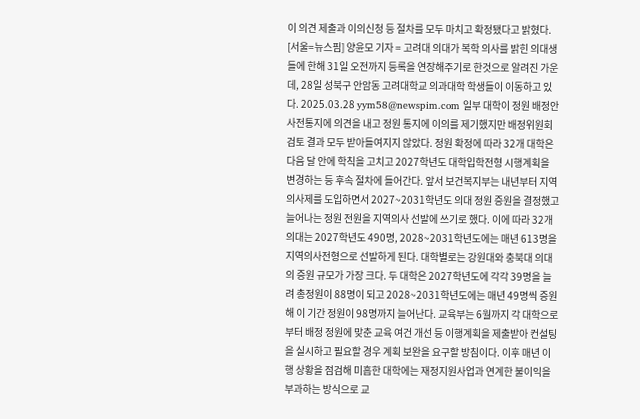이 의견 제출과 이의신청 등 절차를 모두 마치고 확정됐다고 밝혔다. [서울=뉴스핌] 양윤모 기자 = 고려대 의대가 복학 의사를 밝힌 의대생들에 한해 31일 오전까지 등록을 연장해주기로 한것으로 알려진 가운데, 28일 성북구 안암동 고려대학교 의과대학 학생들이 이동하고 있다. 2025.03.28 yym58@newspim.com 일부 대학이 정원 배정안 사전통지에 의견을 내고 정원 통지에 이의를 제기했지만 배정위원회 검토 결과 모두 받아들여지지 않았다. 정원 확정에 따라 32개 대학은 다음 달 안에 학칙을 고치고 2027학년도 대학입학전형 시행계획을 변경하는 등 후속 절차에 들어간다. 앞서 보건복지부는 내년부터 지역의사제를 도입하면서 2027~2031학년도 의대 정원 증원을 결정했고 늘어나는 정원 전원을 지역의사 선발에 쓰기로 했다. 이에 따라 32개 의대는 2027학년도 490명, 2028~2031학년도에는 매년 613명을 지역의사전형으로 선발하게 된다. 대학별로는 강원대와 충북대 의대의 증원 규모가 가장 크다. 두 대학은 2027학년도에 각각 39명을 늘려 총정원이 88명이 되고 2028~2031학년도에는 매년 49명씩 증원해 이 기간 정원이 98명까지 늘어난다. 교육부는 6월까지 각 대학으로부터 배정 정원에 맞춘 교육 여건 개선 등 이행계획을 제출받아 컨설팅을 실시하고 필요할 경우 계획 보완을 요구할 방침이다. 이후 매년 이행 상황을 점검해 미흡한 대학에는 재정지원사업과 연계한 불이익을 부과하는 방식으로 교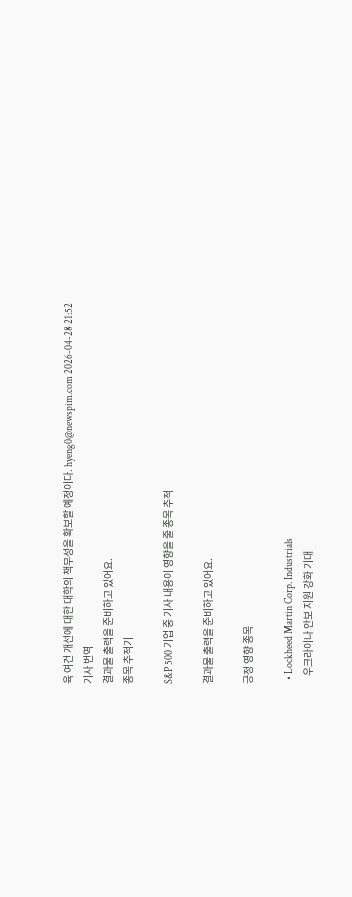육 여건 개선에 대한 대학의 책무성을 확보할 예정이다. hyeng0@newspim.com 2026-04-28 21:52
기사 번역
결과물 출력을 준비하고 있어요.
종목 추적기

S&P 500 기업 중 기사 내용이 영향을 줄 종목 추적

결과물 출력을 준비하고 있어요.

긍정 영향 종목

  • Lockheed Martin Corp. Industrials
    우크라이나 안보 지원 강화 기대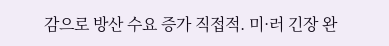감으로 방산 수요 증가 직접적. 미·러 긴장 완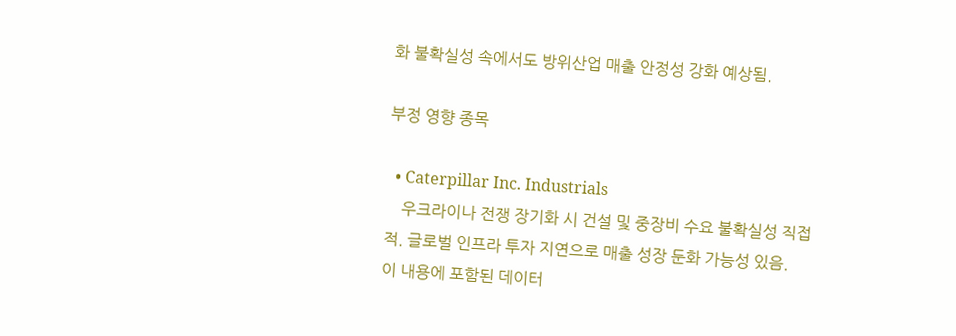화 불확실성 속에서도 방위산업 매출 안정성 강화 예상됨.

부정 영향 종목

  • Caterpillar Inc. Industrials
    우크라이나 전쟁 장기화 시 건설 및 중장비 수요 불확실성 직접적. 글로벌 인프라 투자 지연으로 매출 성장 둔화 가능성 있음.
이 내용에 포함된 데이터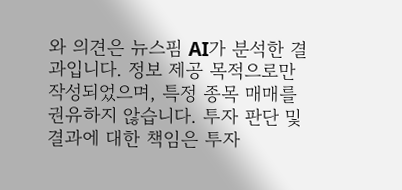와 의견은 뉴스핌 AI가 분석한 결과입니다. 정보 제공 목적으로만 작성되었으며, 특정 종목 매매를 권유하지 않습니다. 투자 판단 및 결과에 대한 책임은 투자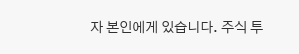자 본인에게 있습니다. 주식 투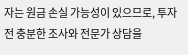자는 원금 손실 가능성이 있으므로, 투자 전 충분한 조사와 전문가 상담을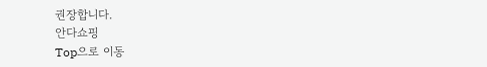권장합니다.
안다쇼핑
Top으로 이동